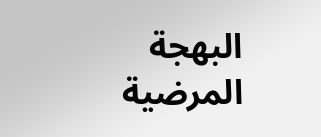البهجة المرضية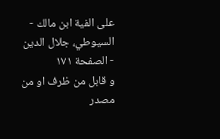على الفية ابن مالك - السيوطي، جلال الدين - الصفحة ١٧١
و قابل من ظرف او من مصدر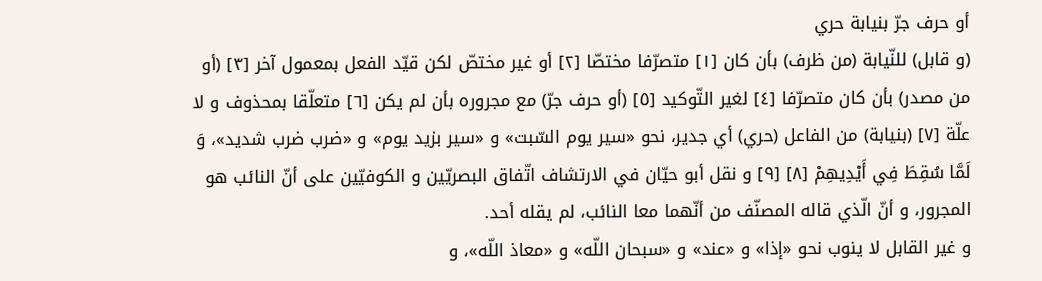أو حرف جرّ بنيابة حري
(و قابل) للنّيابة (من ظرف) بأن كان [١] متصرّفا مختصّا [٢] أو غير مختصّ لكن قيّد الفعل بمعمول آخر [٣] (أو من مصدر) بأن كان متصرّفا [٤] لغير التّوكيد [٥] (أو حرف جرّ) مع مجروره بأن لم يكن [٦] متعلّقا بمحذوف و لا علّة [٧] (بنيابة) من الفاعل (حري) أي جدير، نحو «سير يوم السّبت» و «سير بزيد يوم» و «ضرب ضرب شديد»، وَ لَمَّا سُقِطَ فِي أَيْدِيهِمْ [٨] [٩] و نقل أبو حيّان في الارتشاف اتّفاق البصريّين و الكوفيّين على أنّ النائب هو المجرور، و أنّ الّذي قاله المصنّف من أنّهما معا النائب، لم يقله أحد.
و غير القابل لا ينوب نحو «إذا» و «عند» و «سبحان اللّه» و «معاذ اللّه»، و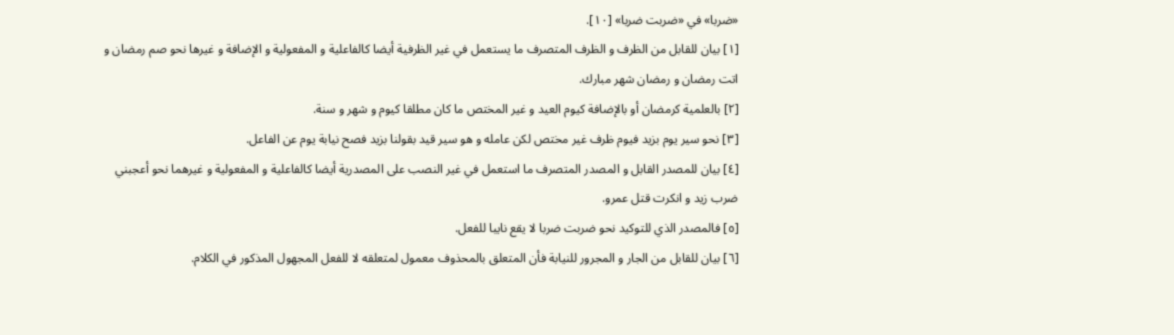«ضربا» في «ضربت ضربا» [١٠].
[١] بيان للقابل من الظرف و الظرف المتصرف ما يستعمل في غير الظرفية أيضا كالفاعلية و المفعولية و الإضافة و غيرها نحو صم رمضان و اتت رمضان و رمضان شهر مبارك.
[٢] بالعلمية كرمضان أو بالإضافة كيوم العيد و غير المختص ما كان مطلقا كيوم و شهر و سنة.
[٣] نحو سير يوم بزيد فيوم ظرف غير مختص لكن عامله و هو سير قيد بقولنا بزيد فصح نيابة يوم عن الفاعل.
[٤] بيان للمصدر القابل و المصدر المتصرف ما استعمل في غير النصب على المصدرية أيضا كالفاعلية و المفعولية و غيرهما نحو أعجبني ضرب زيد و انكرت قتل عمرو.
[٥] فالمصدر الذي للتوكيد نحو ضربت ضربا لا يقع نايبا للفعل.
[٦] بيان للقابل من الجار و المجرور للنيابة فأن المتعلق بالمحذوف معمول لمتعلقه لا للفعل المجهول المذكور في الكلام.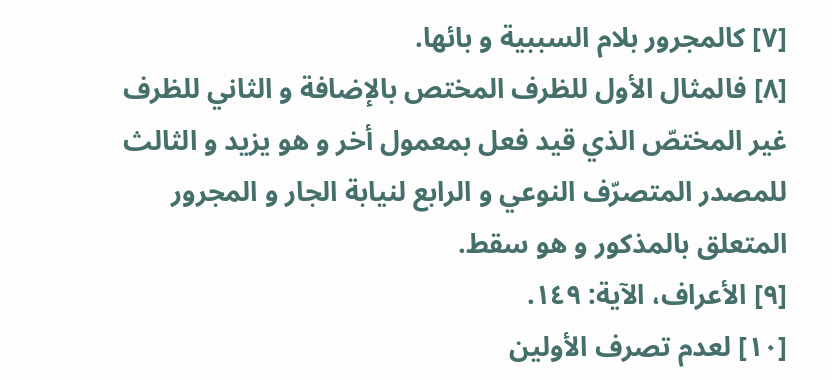[٧] كالمجرور بلام السببية و بائها.
[٨] فالمثال الأول للظرف المختص بالإضافة و الثاني للظرف غير المختصّ الذي قيد فعل بمعمول أخر و هو يزيد و الثالث للمصدر المتصرّف النوعي و الرابع لنيابة الجار و المجرور المتعلق بالمذكور و هو سقط.
[٩] الأعراف، الآية: ١٤٩.
[١٠] لعدم تصرف الأولين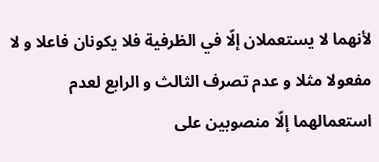لأنهما لا يستعملان إلّا في الظرفية فلا يكونان فاعلا و لا مفعولا مثلا و عدم تصرف الثالث و الرابع لعدم استعمالهما إلّا منصوبين على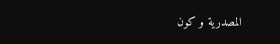المصدرية و كون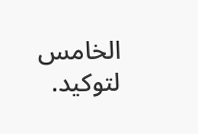الخامس لتوكيد.